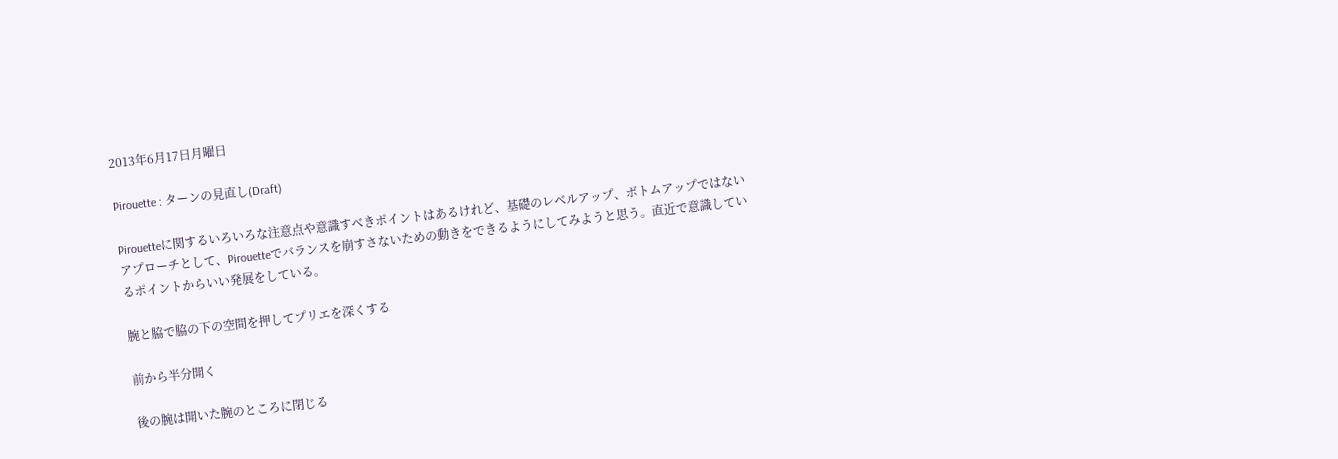2013年6月17日月曜日

Pirouette : ターンの見直し(Draft)

Pirouetteに関するいろいろな注意点や意識すべきポイントはあるけれど、基礎のレベルアップ、ボトムアップではないアプローチとして、Pirouetteでバランスを崩すさないための動きをできるようにしてみようと思う。直近で意識しているポイントからいい発展をしている。

腕と脇で脇の下の空間を押してプリエを深くする

前から半分開く

後の腕は開いた腕のところに閉じる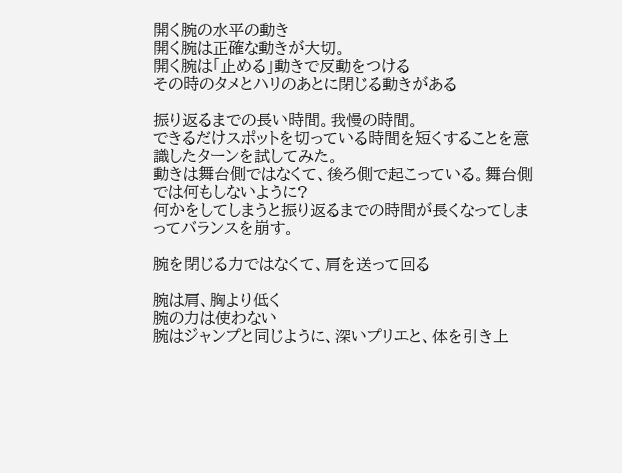開く腕の水平の動き
開く腕は正確な動きが大切。
開く腕は「止める」動きで反動をつける
その時のタメとハリのあとに閉じる動きがある

振り返るまでの長い時間。我慢の時間。
できるだけスポットを切っている時間を短くすることを意識したターンを試してみた。
動きは舞台側ではなくて、後ろ側で起こっている。舞台側では何もしないように?
何かをしてしまうと振り返るまでの時間が長くなってしまってバランスを崩す。

腕を閉じる力ではなくて、肩を送って回る

腕は肩、胸より低く
腕の力は使わない
腕はジャンプと同じように、深いプリエと、体を引き上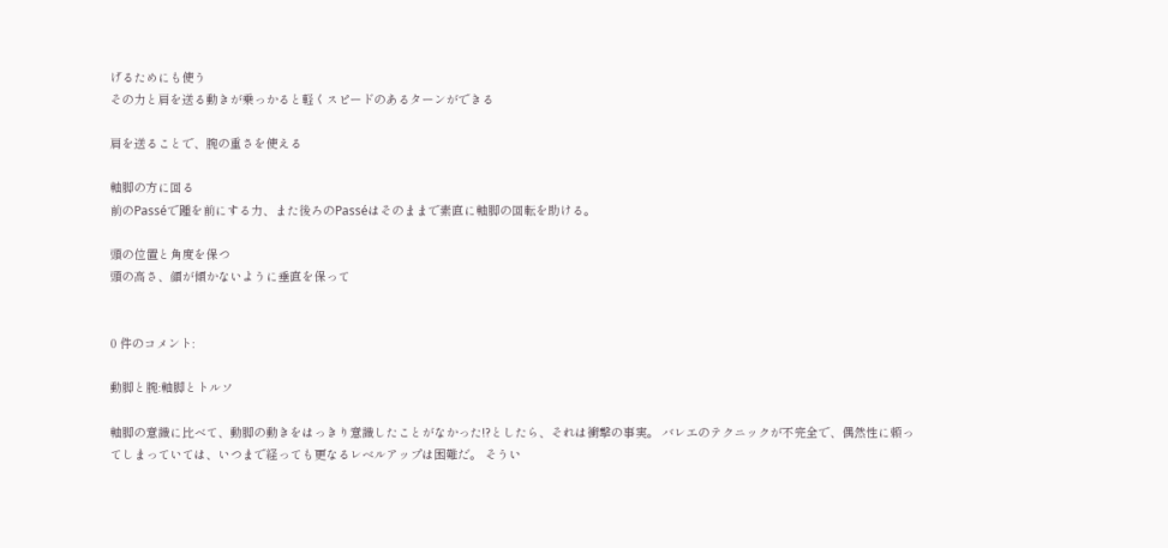げるためにも使う
その力と肩を送る動きが乗っかると軽くスピードのあるターンができる

肩を送ることで、腕の重さを使える

軸脚の方に回る
前のPasséで踵を前にする力、また後ろのPasséはそのままで素直に軸脚の回転を助ける。

頭の位置と角度を保つ
頭の高さ、顔が傾かないように垂直を保って


0 件のコメント:

動脚と腕:軸脚とトルソ

軸脚の意識に比べて、動脚の動きをはっきり意識したことがなかった!?としたら、それは衝撃の事実。 バレエのテクニックが不完全で、偶然性に頼ってしまっていては、いつまで経っても更なるレベルアップは困難だ。 そうい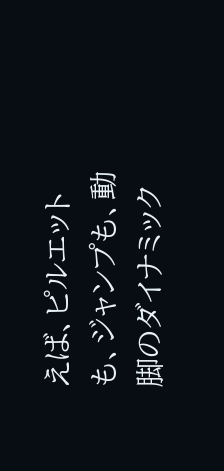えば、ピルエットも、ジャンプも、動脚のダイナミック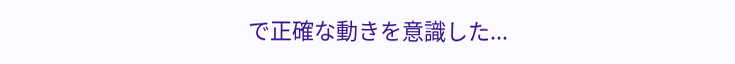で正確な動きを意識した...